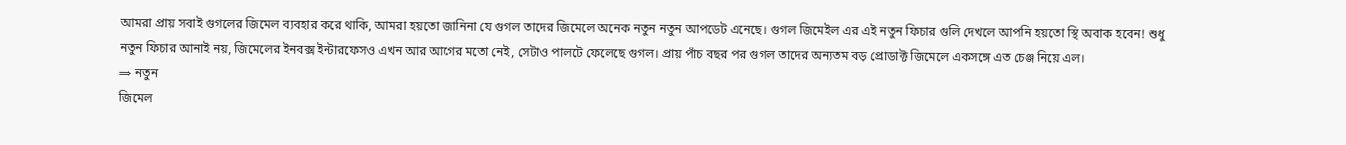আমরা প্রায় সবাই গুগলের জিমেল ব্যবহার করে থাকি, আমরা হয়তো জানিনা যে গুগল তাদের জিমেলে অনেক নতুন নতুন আপডেট এনেছে। গুগল জিমেইল এর এই নতুন ফিচার গুলি দেখলে আপনি হয়তো স্থি অবাক হবেন! শুধু নতুন ফিচার আনাই নয়, জিমেলের ইনবক্স ইন্টারফেসও এখন আর আগের মতো নেই, সেটাও পালটে ফেলেছে গুগল। প্রায় পাঁচ বছর পর গুগল তাদের অন্যতম বড় প্রোডাক্ট জিমেলে একসঙ্গে এত চেঞ্জ নিয়ে এল।
⇒ নতুন
জিমেল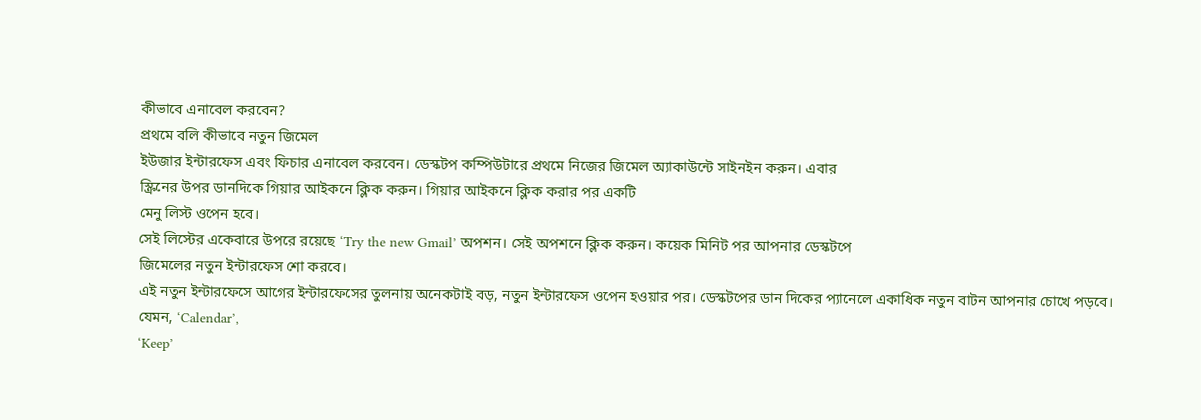কীভাবে এনাবেল করবেন?
প্রথমে বলি কীভাবে নতুন জিমেল
ইউজার ইন্টারফেস এবং ফিচার এনাবেল করবেন। ডেস্কটপ কম্পিউটারে প্রথমে নিজের জিমেল অ্যাকাউন্টে সাইনইন করুন। এবার
স্ক্রিনের উপর ডানদিকে গিয়ার আইকনে ক্লিক করুন। গিয়ার আইকনে ক্লিক করার পর একটি
মেনু লিস্ট ওপেন হবে।
সেই লিস্টের একেবারে উপরে রয়েছে ‘Try the new Gmail’ অপশন। সেই অপশনে ক্লিক করুন। কয়েক মিনিট পর আপনার ডেস্কটপে
জিমেলের নতুন ইন্টারফেস শো করবে।
এই নতুন ইন্টারফেসে আগের ইন্টারফেসের তুলনায় অনেকটাই বড়, নতুন ইন্টারফেস ওপেন হওয়ার পর। ডেস্কটপের ডান দিকের প্যানেলে একাধিক নতুন বাটন আপনার চোখে পড়বে।
যেমন, ‘Calendar’,
‘Keep’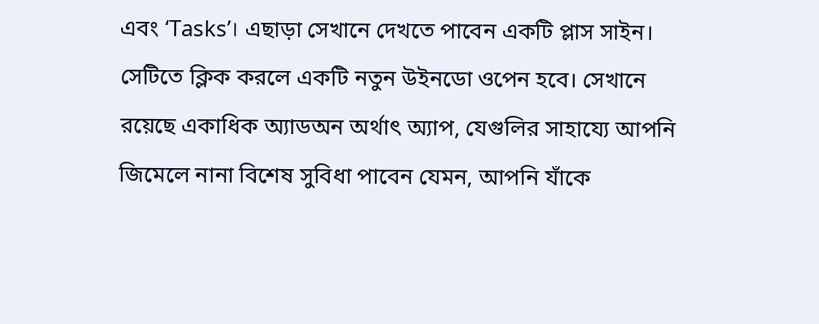এবং ‘Tasks’। এছাড়া সেখানে দেখতে পাবেন একটি প্লাস সাইন। সেটিতে ক্লিক করলে একটি নতুন উইনডো ওপেন হবে। সেখানে রয়েছে একাধিক অ্যাডঅন অর্থাৎ অ্যাপ, যেগুলির সাহায্যে আপনি জিমেলে নানা বিশেষ সুবিধা পাবেন যেমন, আপনি যাঁকে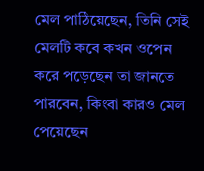মেল পাঠিয়েছেন, তিনি সেই মেলটি কবে কখন ওপেন করে পড়েছেন তা জানতে পারবেন, কিংবা কারও মেল পেয়েছেন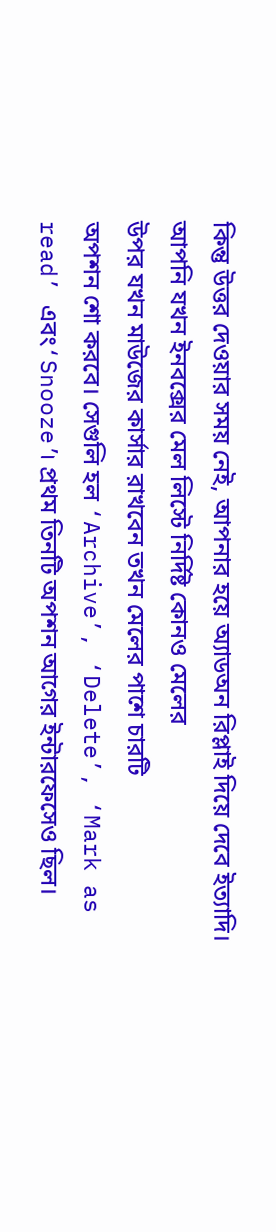কিন্তু উত্তর দেওয়ার সময় নেই, আপনার হয়ে অ্যাডঅন রিপ্লাই দিয়ে দেবে ইত্যাদি।
আপনি যখন ইনবক্সের মেল লিস্টে নির্দিষ্ট কোনও মেলের
উপর যখন মাউজের কার্সার রাখবেন তখন মেলের পাশে চারটি
অপশন শো করবে। সেগুলি হল ‘Archive’, ‘Delete’, ‘Mark as
read’ এবং‘Snooze’। প্রথম তিনটি অপশন আগের ইন্টারফেসেও ছিল।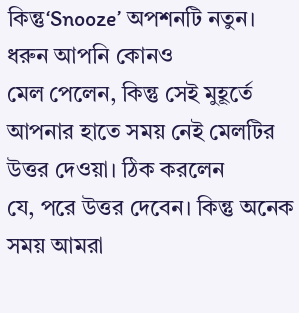কিন্তু‘Snooze’ অপশনটি নতুন। ধরুন আপনি কোনও
মেল পেলেন, কিন্তু সেই মুহূর্তে আপনার হাতে সময় নেই মেলটির উত্তর দেওয়া। ঠিক করলেন
যে, পরে উত্তর দেবেন। কিন্তু অনেক সময় আমরা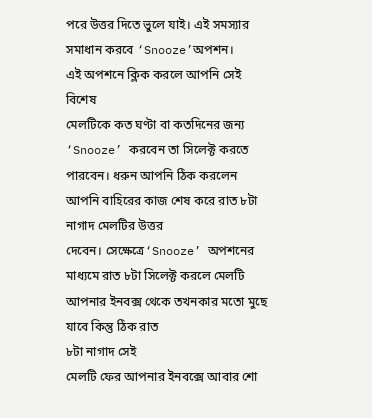পরে উত্তর দিতে ভুলে যাই। এই সমস্যার
সমাধান করবে ‘Snooze’অপশন।
এই অপশনে ক্লিক করলে আপনি সেই বিশেষ
মেলটিকে কত ঘণ্টা বা কতদিনের জন্য ‘Snooze’ করবেন তা সিলেক্ট করতে পারবেন। ধরুন আপনি ঠিক করলেন আপনি বাহিরের কাজ শেষ করে রাত ৮টা নাগাদ মেলটির উত্তর
দেবেন। সেক্ষেত্রে‘Snooze’ অপশনের মাধ্যমে রাত ৮টা সিলেক্ট করলে মেলটি আপনার ইনবক্স থেকে তখনকার মতো মুছে যাবে কিন্তু ঠিক রাত
৮টা নাগাদ সেই
মেলটি ফের আপনার ইনবক্সে আবার শো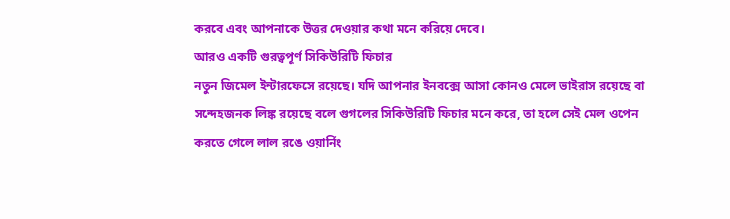করবে এবং আপনাকে উত্তর দেওয়ার কথা মনে করিয়ে দেবে।
আরও একটি গুরত্বপূর্ণ সিকিউরিটি ফিচার
নতুন জিমেল ইন্টারফেসে রয়েছে। যদি আপনার ইনবক্সে আসা কোনও মেলে ভাইরাস রয়েছে বা
সন্দেহজনক লিঙ্ক রয়েছে বলে গুগলের সিকিউরিটি ফিচার মনে করে, তা হলে সেই মেল ওপেন
করতে গেলে লাল রঙে ওয়ার্নিং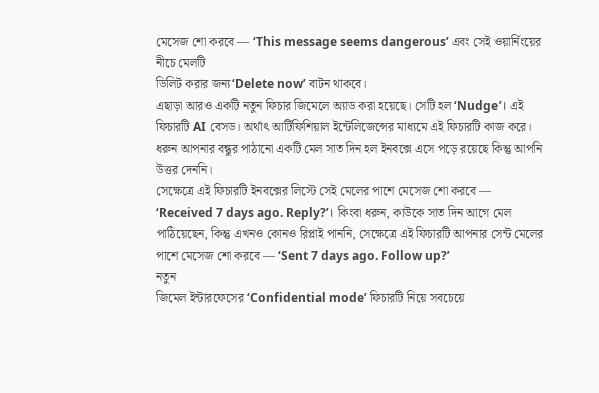মেসেজ শো করবে — ‘This message seems dangerous’ এবং সেই ওয়ার্নিংয়ের নীচে মেলটি
ডিলিট করার জন্য‘Delete now’ বাটন থাকবে।
এছাড়া আরও একটি নতুন ফিচার জিমেলে অ্যাড করা হয়েছে। সেটি হল ‘Nudge’। এই ফিচারটি AI বেসড। অর্থাৎ আর্টিফিশিয়াল ইন্টেলিজেন্সের মাধ্যমে এই ফিচারটি কাজ করে। ধরুন আপনার বন্ধুর পাঠানো একটি মেল সাত দিন হল ইনবক্সে এসে পড়ে রয়েছে কিন্তু আপনি উত্তর দেননি।
সেক্ষেত্রে এই ফিচারটি ইনবক্সের লিস্টে সেই মেলের পাশে মেসেজ শো করবে — ‘Received 7 days ago. Reply?’। কিংবা ধরুন, কাউকে সাত দিন আগে মেল পাঠিয়েছেন, কিন্তু এখনও কোনও রিপ্লাই পাননি, সেক্ষেত্রে এই ফিচারটি আপনার সেন্ট মেলের পাশে মেসেজ শো করবে — ‘Sent 7 days ago. Follow up?’
নতুন
জিমেল ইন্টারফেসের ‘Confidential mode’ ফিচারটি নিয়ে সবচেয়ে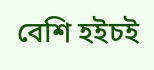বেশি হইচই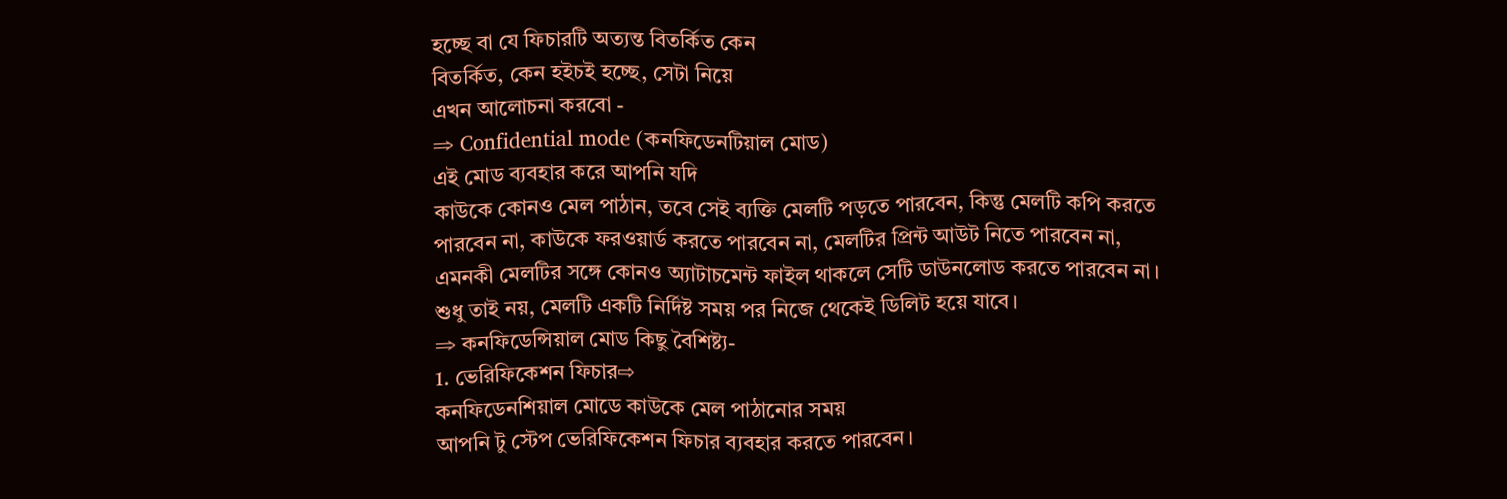হচ্ছে বা যে ফিচারটি অত্যন্ত বিতর্কিত কেন
বিতর্কিত, কেন হইচই হচ্ছে, সেটা নিয়ে
এখন আলোচনা করবো -
⇒ Confidential mode (কনফিডেনটিয়াল মোড)
এই মোড ব্যবহার করে আপনি যদি
কাউকে কোনও মেল পাঠান, তবে সেই ব্যক্তি মেলটি পড়তে পারবেন, কিন্তু মেলটি কপি করতে
পারবেন না, কাউকে ফরওয়ার্ড করতে পারবেন না, মেলটির প্রিন্ট আউট নিতে পারবেন না,
এমনকী মেলটির সঙ্গে কোনও অ্যাটাচমেন্ট ফাইল থাকলে সেটি ডাউনলোড করতে পারবেন না।
শুধু তাই নয়, মেলটি একটি নির্দিষ্ট সময় পর নিজে থেকেই ডিলিট হয়ে যাবে।
⇒ কনফিডেন্সিয়াল মোড কিছু বৈশিষ্ট্য-
1. ভেরিফিকেশন ফিচার⇨
কনফিডেনশিয়াল মোডে কাউকে মেল পাঠানোর সময়
আপনি টু স্টেপ ভেরিফিকেশন ফিচার ব্যবহার করতে পারবেন।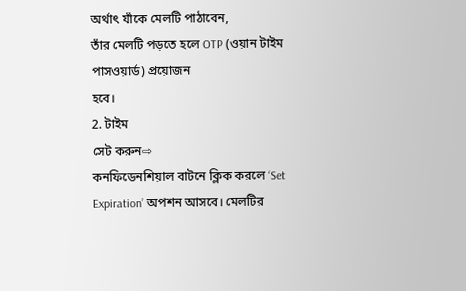অর্থাৎ যাঁকে মেলটি পাঠাবেন,
তাঁর মেলটি পড়তে হলে OTP (ওয়ান টাইম পাসওয়ার্ড) প্রয়োজন
হবে।
2. টাইম
সেট করুন⇨
কনফিডেনশিয়াল বাটনে ক্লিক করলে ‘Set Expiration’ অপশন আসবে। মেলটির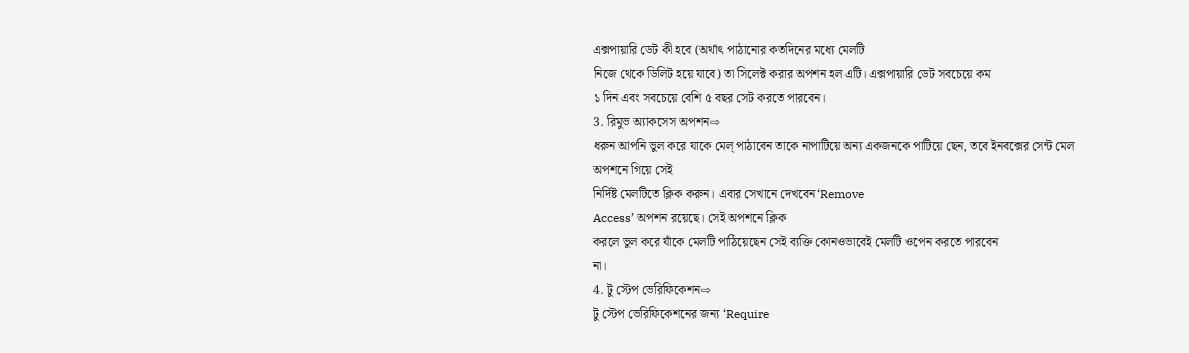এক্সপায়ারি ডেট কী হবে (অর্থাৎ পাঠানোর কতদিনের মধ্যে মেলটি
নিজে থেকে ডিলিট হয়ে যাবে) তা সিলেক্ট করার অপশন হল এটি। এক্সপায়ারি ডেট সবচেয়ে কম
১ দিন এবং সবচেয়ে বেশি ৫ বছর সেট করতে পারবেন।
3. রিমুভ অ্যাকসেস অপশন⇨
ধরুন আপনি ভুল করে যাকে মেল্ পাঠাবেন তাকে নাপাটিয়ে অন্য একজনকে পাটিয়ে ছেন, তবে ইনবক্সের সেন্ট মেল অপশনে গিয়ে সেই
নির্দিষ্ট মেলটিতে ক্লিক করুন। এবার সেখানে দেখবেন‘Remove
Access’ অপশন রয়েছে। সেই অপশনে ক্লিক
করলে ভুল করে যাঁকে মেলটি পাঠিয়েছেন সেই ব্যক্তি কোনওভাবেই মেলটি ওপেন করতে পারবেন
না।
4. টু স্টেপ ভেরিফিকেশন⇨
টু স্টেপ ভেরিফিকেশনের জন্য ‘Require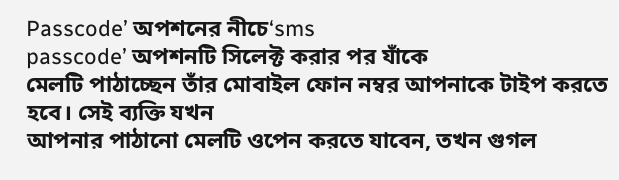Passcode’ অপশনের নীচে‘sms
passcode’ অপশনটি সিলেক্ট করার পর যাঁকে
মেলটি পাঠাচ্ছেন তাঁর মোবাইল ফোন নম্বর আপনাকে টাইপ করতে হবে। সেই ব্যক্তি যখন
আপনার পাঠানো মেলটি ওপেন করতে যাবেন, তখন গুগল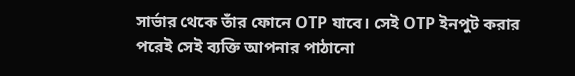সার্ভার থেকে তাঁর ফোনে OTP যাবে। সেই OTP ইনপুট করার পরেই সেই ব্যক্তি আপনার পাঠানো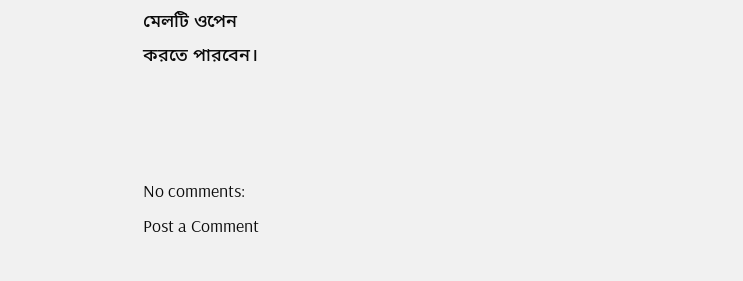মেলটি ওপেন
করতে পারবেন।



No comments:
Post a Comment